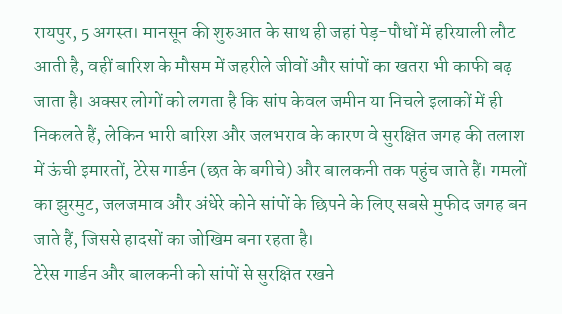रायपुर, 5 अगस्त। मानसून की शुरुआत के साथ ही जहां पेड़-पौधों में हरियाली लौट आती है, वहीं बारिश के मौसम में जहरीले जीवों और सांपों का खतरा भी काफी बढ़ जाता है। अक्सर लोगों को लगता है कि सांप केवल जमीन या निचले इलाकों में ही निकलते हैं, लेकिन भारी बारिश और जलभराव के कारण वे सुरक्षित जगह की तलाश में ऊंची इमारतों, टेरेस गार्डन (छत के बगीचे) और बालकनी तक पहुंच जाते हैं। गमलों का झुरमुट, जलजमाव और अंधेरे कोने सांपों के छिपने के लिए सबसे मुफीद जगह बन जाते हैं, जिससे हादसों का जोखिम बना रहता है।
टेरेस गार्डन और बालकनी को सांपों से सुरक्षित रखने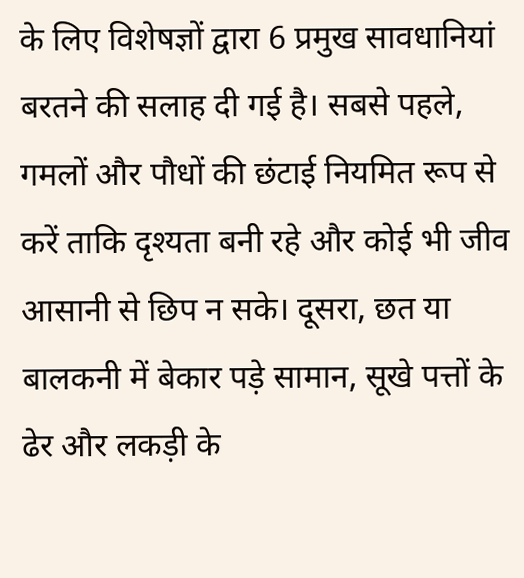के लिए विशेषज्ञों द्वारा 6 प्रमुख सावधानियां बरतने की सलाह दी गई है। सबसे पहले, गमलों और पौधों की छंटाई नियमित रूप से करें ताकि दृश्यता बनी रहे और कोई भी जीव आसानी से छिप न सके। दूसरा, छत या बालकनी में बेकार पड़े सामान, सूखे पत्तों के ढेर और लकड़ी के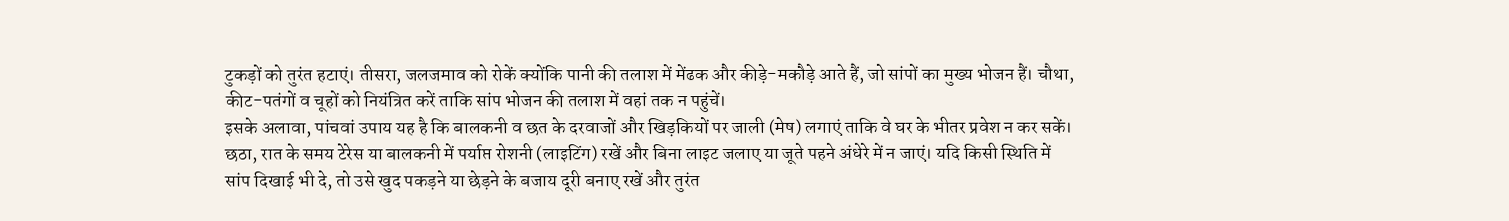टुकड़ों को तुरंत हटाएं। तीसरा, जलजमाव को रोकें क्योंकि पानी की तलाश में मेंढक और कीड़े-मकौड़े आते हैं, जो सांपों का मुख्य भोजन हैं। चौथा, कीट-पतंगों व चूहों को नियंत्रित करें ताकि सांप भोजन की तलाश में वहां तक न पहुंचें।
इसके अलावा, पांचवां उपाय यह है कि बालकनी व छत के दरवाजों और खिड़कियों पर जाली (मेष) लगाएं ताकि वे घर के भीतर प्रवेश न कर सकें। छठा, रात के समय टेरेस या बालकनी में पर्याप्त रोशनी (लाइटिंग) रखें और बिना लाइट जलाए या जूते पहने अंधेरे में न जाएं। यदि किसी स्थिति में सांप दिखाई भी दे, तो उसे खुद पकड़ने या छेड़ने के बजाय दूरी बनाए रखें और तुरंत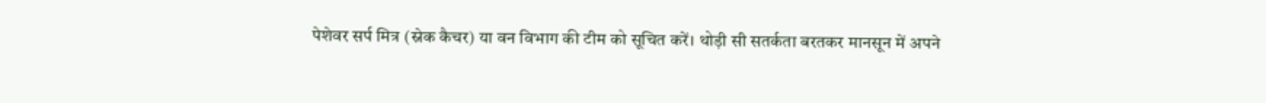पेशेवर सर्प मित्र (स्नेक कैचर) या वन विभाग की टीम को सूचित करें। थोड़ी सी सतर्कता बरतकर मानसून में अपने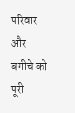परिवार और बगीचे को पूरी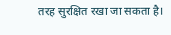तरह सुरक्षित रखा जा सकता है।